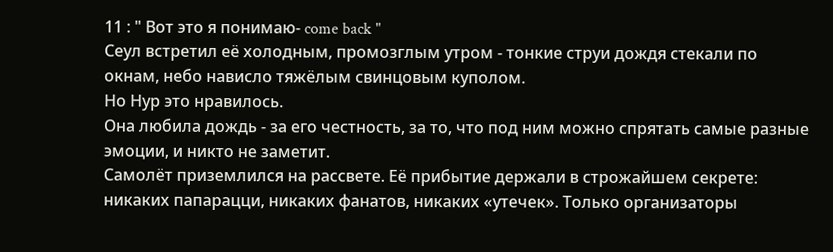11 : " Вот это я понимаю- come back "
Сеул встретил её холодным, промозглым утром - тонкие струи дождя стекали по окнам, небо нависло тяжёлым свинцовым куполом.
Но Нур это нравилось.
Она любила дождь - за его честность, за то, что под ним можно спрятать самые разные эмоции, и никто не заметит.
Самолёт приземлился на рассвете. Её прибытие держали в строжайшем секрете: никаких папарацци, никаких фанатов, никаких «утечек». Только организаторы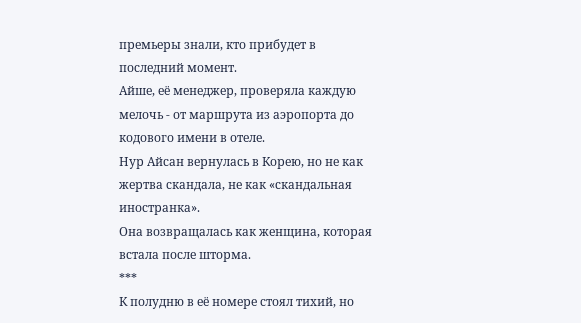премьеры знали, кто прибудет в последний момент.
Айше, её менеджер, проверяла каждую мелочь - от маршрута из аэропорта до кодового имени в отеле.
Нур Айсан вернулась в Корею, но не как жертва скандала, не как «скандальная иностранка».
Она возвращалась как женщина, которая встала после шторма.
***
К полудню в её номере стоял тихий, но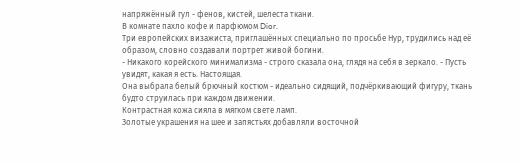напряжённый гул - фенов, кистей, шелеста ткани.
В комнате пахло кофе и парфюмом Dior.
Три европейских визажиста, приглашённых специально по просьбе Нур, трудились над её образом, словно создавали портрет живой богини.
- Никакого корейского минимализма - строго сказала она, глядя на себя в зеркало. - Пусть увидят, какая я есть. Настоящая.
Она выбрала белый брючный костюм - идеально сидящий, подчёркивающий фигуру, ткань будто струилась при каждом движении.
Контрастная кожа сияла в мягком свете ламп.
Золотые украшения на шее и запястьях добавляли восточной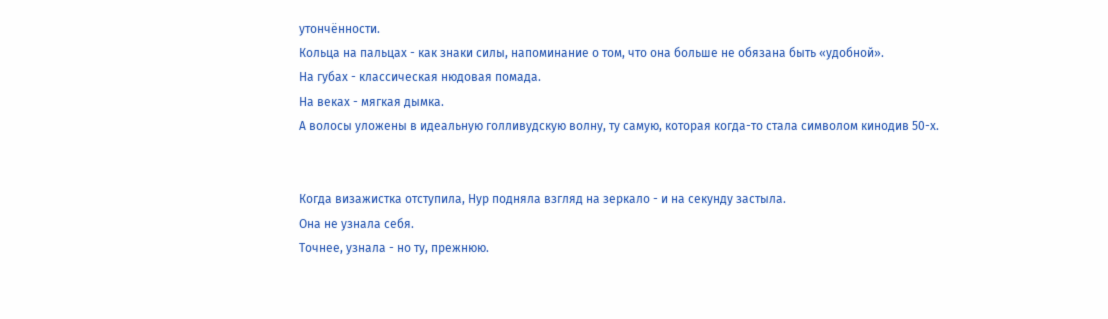утончённости.
Кольца на пальцах - как знаки силы, напоминание о том, что она больше не обязана быть «удобной».
На губах - классическая нюдовая помада.
На веках - мягкая дымка.
А волосы уложены в идеальную голливудскую волну, ту самую, которая когда-то стала символом кинодив 50-х.


Когда визажистка отступила, Нур подняла взгляд на зеркало - и на секунду застыла.
Она не узнала себя.
Точнее, узнала - но ту, прежнюю.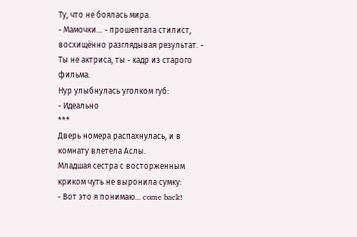Ту, что не боялась мира.
- Мамочки... - прошептала стилист, восхищённо разглядывая результат. - Ты не актриса, ты - кадр из старого фильма.
Нур улыбнулась уголком губ:
- Идеально
***
Дверь номера распахнулась, и в комнату влетела Аслы.
Младшая сестра с восторженным криком чуть не выронила сумку:
- Вот это я понимаю... come back!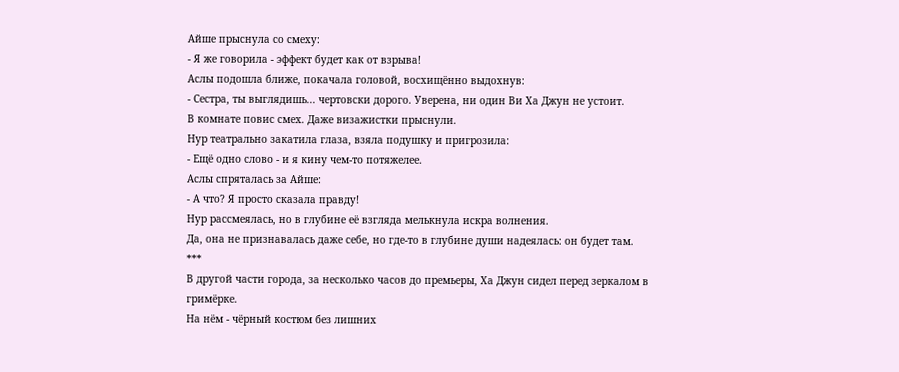Айше прыснула со смеху:
- Я же говорила - эффект будет как от взрыва!
Аслы подошла ближе, покачала головой, восхищённо выдохнув:
- Сестра, ты выглядишь... чертовски дорого. Уверена, ни один Ви Ха Джун не устоит.
В комнате повис смех. Даже визажистки прыснули.
Нур театрально закатила глаза, взяла подушку и пригрозила:
- Ещё одно слово - и я кину чем-то потяжелее.
Аслы спряталась за Айше:
- А что? Я просто сказала правду!
Нур рассмеялась, но в глубине её взгляда мелькнула искра волнения.
Да, она не признавалась даже себе, но где-то в глубине души надеялась: он будет там.
***
В другой части города, за несколько часов до премьеры, Ха Джун сидел перед зеркалом в гримёрке.
На нём - чёрный костюм без лишних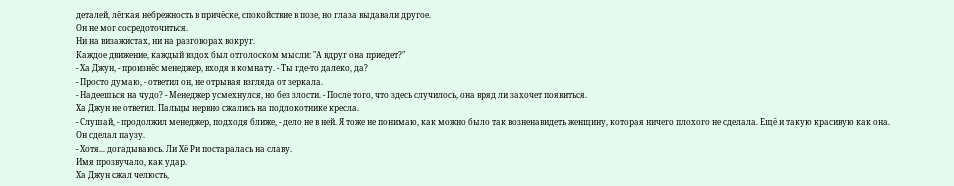деталей, лёгкая небрежность в причёске, спокойствие в позе, но глаза выдавали другое.
Он не мог сосредоточиться.
Ни на визажистах, ни на разговорах вокруг.
Каждое движение, каждый вздох был отголоском мысли: "А вдруг она приедет?"
- Ха Джун, - произнёс менеджер, входя в комнату. - Ты где-то далеко, да?
- Просто думаю, - ответил он, не отрывая взгляда от зеркала.
- Надеешься на чудо? - Менеджер усмехнулся, но без злости. - После того, что здесь случилось, она вряд ли захочет появиться.
Ха Джун не ответил. Пальцы нервно сжались на подлокотнике кресла.
- Слушай, - продолжил менеджер, подходя ближе, - дело не в ней. Я тоже не понимаю, как можно было так возненавидеть женщину, которая ничего плохого не сделала. Ещё и такую красивую как она.
Он сделал паузу.
- Хотя... догадываюсь. Ли Хё Ри постаралась на славу.
Имя прозвучало, как удар.
Ха Джун сжал челюсть,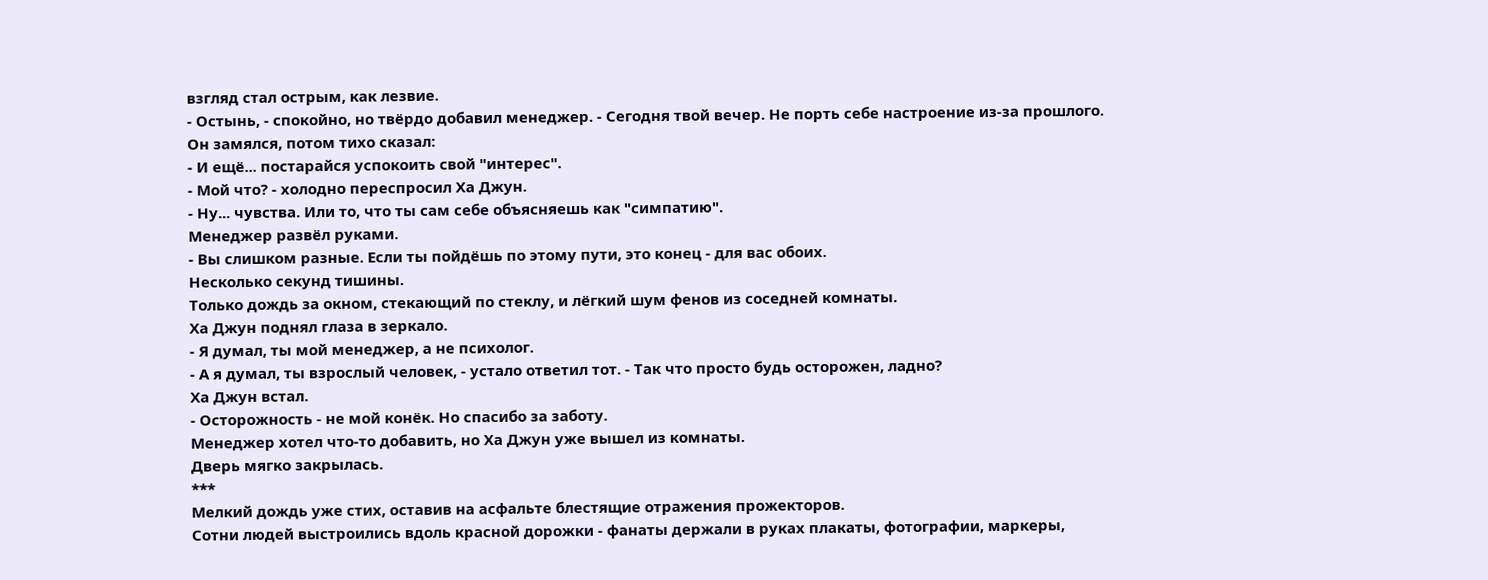взгляд стал острым, как лезвие.
- Остынь, - спокойно, но твёрдо добавил менеджер. - Сегодня твой вечер. Не порть себе настроение из-за прошлого.
Он замялся, потом тихо сказал:
- И ещё... постарайся успокоить свой "интерес".
- Мой что? - холодно переспросил Ха Джун.
- Ну... чувства. Или то, что ты сам себе объясняешь как "симпатию".
Менеджер развёл руками.
- Вы слишком разные. Если ты пойдёшь по этому пути, это конец - для вас обоих.
Несколько секунд тишины.
Только дождь за окном, стекающий по стеклу, и лёгкий шум фенов из соседней комнаты.
Ха Джун поднял глаза в зеркало.
- Я думал, ты мой менеджер, а не психолог.
- А я думал, ты взрослый человек, - устало ответил тот. - Так что просто будь осторожен, ладно?
Ха Джун встал.
- Осторожность - не мой конёк. Но спасибо за заботу.
Менеджер хотел что-то добавить, но Ха Джун уже вышел из комнаты.
Дверь мягко закрылась.
***
Мелкий дождь уже стих, оставив на асфальте блестящие отражения прожекторов.
Сотни людей выстроились вдоль красной дорожки - фанаты держали в руках плакаты, фотографии, маркеры,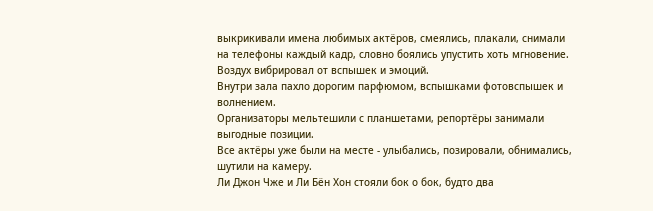выкрикивали имена любимых актёров, смеялись, плакали, снимали на телефоны каждый кадр, словно боялись упустить хоть мгновение.
Воздух вибрировал от вспышек и эмоций.
Внутри зала пахло дорогим парфюмом, вспышками фотовспышек и волнением.
Организаторы мельтешили с планшетами, репортёры занимали выгодные позиции.
Все актёры уже были на месте - улыбались, позировали, обнимались, шутили на камеру.
Ли Джон Чже и Ли Бён Хон стояли бок о бок, будто два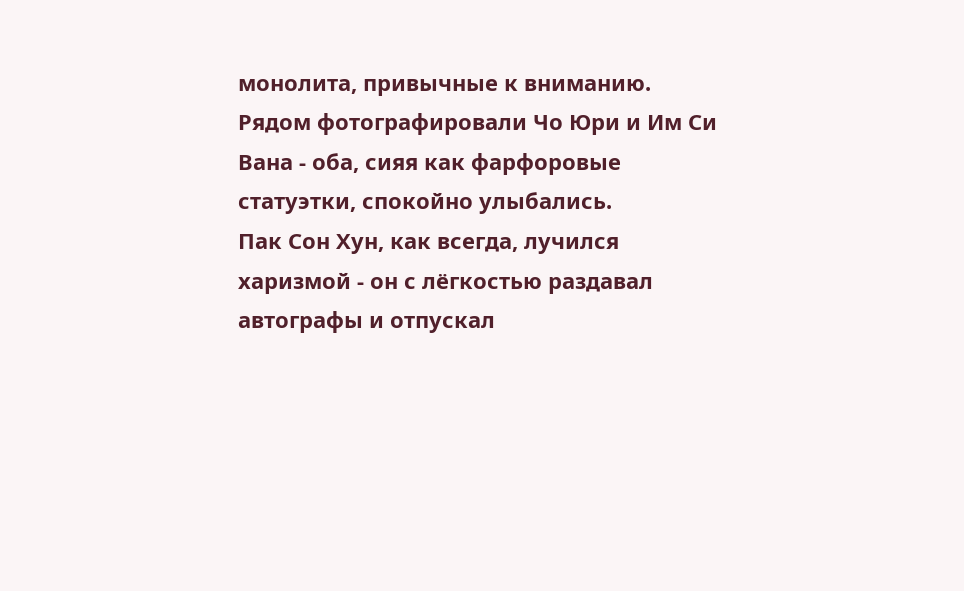монолита, привычные к вниманию.
Рядом фотографировали Чо Юри и Им Си Вана - оба, сияя как фарфоровые статуэтки, спокойно улыбались.
Пак Сон Хун, как всегда, лучился харизмой - он с лёгкостью раздавал автографы и отпускал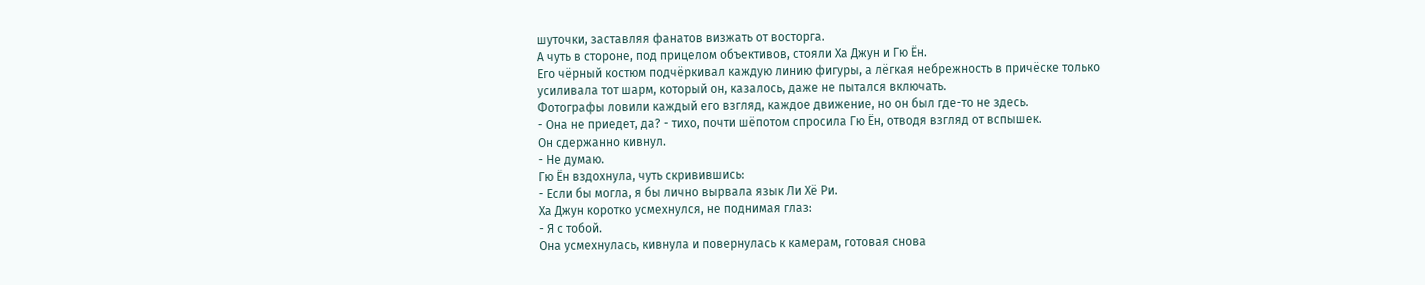шуточки, заставляя фанатов визжать от восторга.
А чуть в стороне, под прицелом объективов, стояли Ха Джун и Гю Ён.
Его чёрный костюм подчёркивал каждую линию фигуры, а лёгкая небрежность в причёске только усиливала тот шарм, который он, казалось, даже не пытался включать.
Фотографы ловили каждый его взгляд, каждое движение, но он был где-то не здесь.
- Она не приедет, да? - тихо, почти шёпотом спросила Гю Ён, отводя взгляд от вспышек.
Он сдержанно кивнул.
- Не думаю.
Гю Ён вздохнула, чуть скривившись:
- Если бы могла, я бы лично вырвала язык Ли Хё Ри.
Ха Джун коротко усмехнулся, не поднимая глаз:
- Я с тобой.
Она усмехнулась, кивнула и повернулась к камерам, готовая снова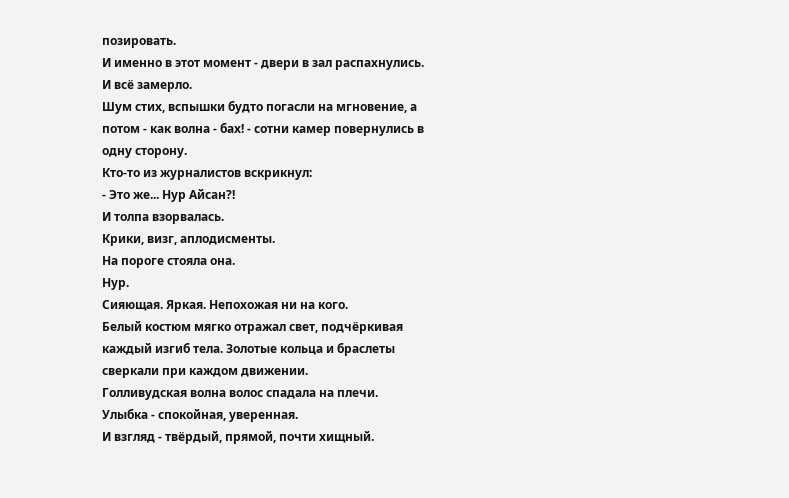позировать.
И именно в этот момент - двери в зал распахнулись.
И всё замерло.
Шум стих, вспышки будто погасли на мгновение, а потом - как волна - бах! - сотни камер повернулись в одну сторону.
Кто-то из журналистов вскрикнул:
- Это же... Нур Айсан?!
И толпа взорвалась.
Крики, визг, аплодисменты.
На пороге стояла она.
Нур.
Сияющая. Яркая. Непохожая ни на кого.
Белый костюм мягко отражал свет, подчёркивая каждый изгиб тела. Золотые кольца и браслеты сверкали при каждом движении.
Голливудская волна волос спадала на плечи.
Улыбка - спокойная, уверенная.
И взгляд - твёрдый, прямой, почти хищный.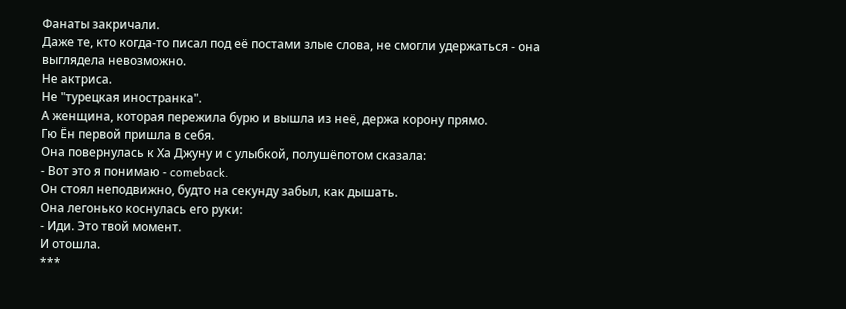Фанаты закричали.
Даже те, кто когда-то писал под её постами злые слова, не смогли удержаться - она выглядела невозможно.
Не актриса.
Не "турецкая иностранка".
А женщина, которая пережила бурю и вышла из неё, держа корону прямо.
Гю Ён первой пришла в себя.
Она повернулась к Ха Джуну и с улыбкой, полушёпотом сказала:
- Вот это я понимаю - comeback.
Он стоял неподвижно, будто на секунду забыл, как дышать.
Она легонько коснулась его руки:
- Иди. Это твой момент.
И отошла.
***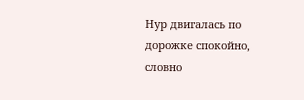Нур двигалась по дорожке спокойно, словно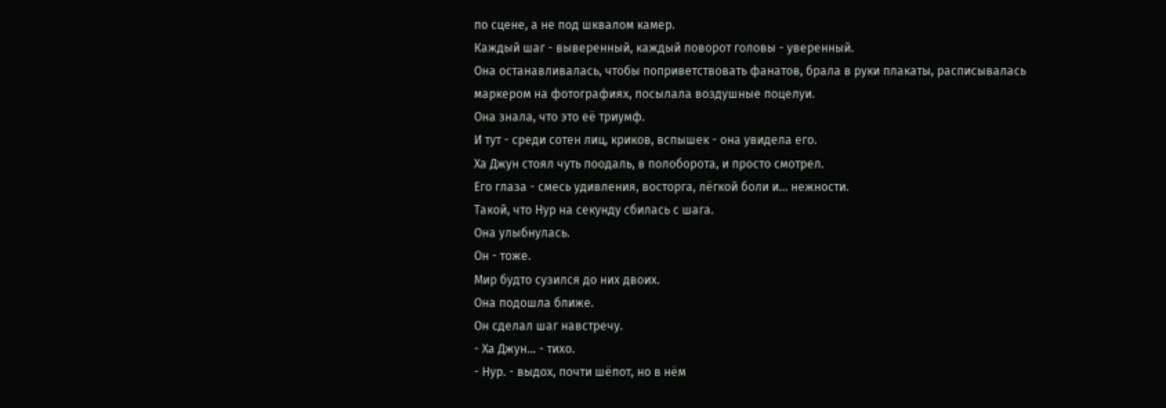по сцене, а не под шквалом камер.
Каждый шаг - выверенный, каждый поворот головы - уверенный.
Она останавливалась, чтобы поприветствовать фанатов, брала в руки плакаты, расписывалась маркером на фотографиях, посылала воздушные поцелуи.
Она знала, что это её триумф.
И тут - среди сотен лиц, криков, вспышек - она увидела его.
Ха Джун стоял чуть поодаль, в полоборота, и просто смотрел.
Его глаза - смесь удивления, восторга, лёгкой боли и... нежности.
Такой, что Нур на секунду сбилась с шага.
Она улыбнулась.
Он - тоже.
Мир будто сузился до них двоих.
Она подошла ближе.
Он сделал шаг навстречу.
- Ха Джун... - тихо.
- Нур. - выдох, почти шёпот, но в нём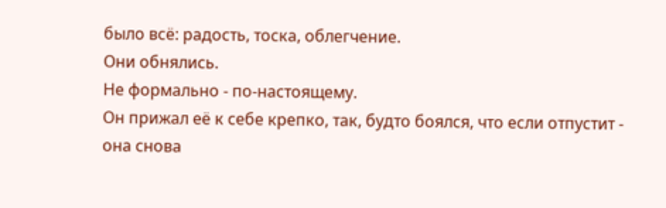было всё: радость, тоска, облегчение.
Они обнялись.
Не формально - по-настоящему.
Он прижал её к себе крепко, так, будто боялся, что если отпустит - она снова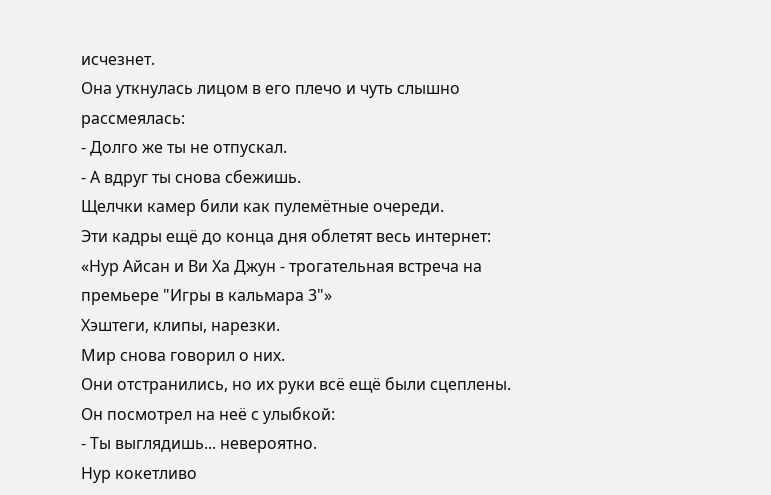исчезнет.
Она уткнулась лицом в его плечо и чуть слышно рассмеялась:
- Долго же ты не отпускал.
- А вдруг ты снова сбежишь.
Щелчки камер били как пулемётные очереди.
Эти кадры ещё до конца дня облетят весь интернет:
«Нур Айсан и Ви Ха Джун - трогательная встреча на премьере "Игры в кальмара 3"»
Хэштеги, клипы, нарезки.
Мир снова говорил о них.
Они отстранились, но их руки всё ещё были сцеплены.
Он посмотрел на неё с улыбкой:
- Ты выглядишь... невероятно.
Нур кокетливо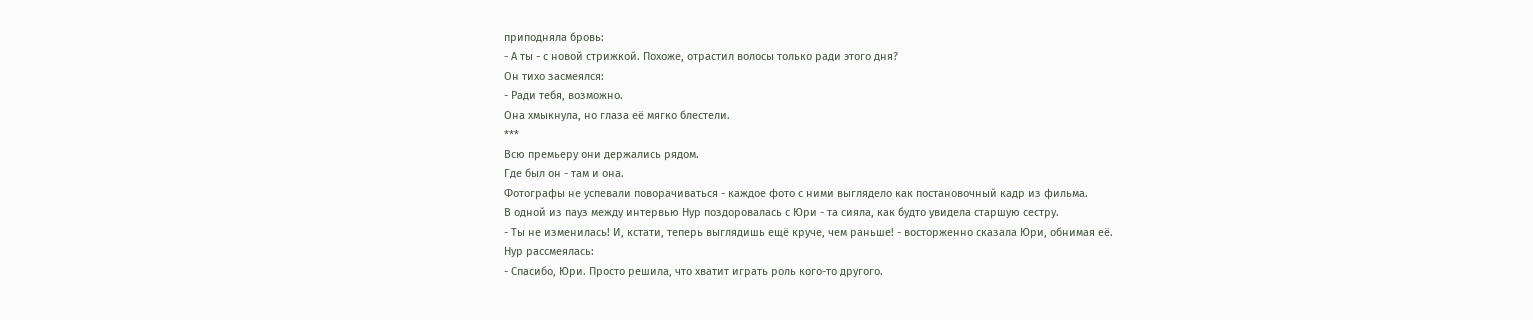приподняла бровь:
- А ты - с новой стрижкой. Похоже, отрастил волосы только ради этого дня?
Он тихо засмеялся:
- Ради тебя, возможно.
Она хмыкнула, но глаза её мягко блестели.
***
Всю премьеру они держались рядом.
Где был он - там и она.
Фотографы не успевали поворачиваться - каждое фото с ними выглядело как постановочный кадр из фильма.
В одной из пауз между интервью Нур поздоровалась с Юри - та сияла, как будто увидела старшую сестру.
- Ты не изменилась! И, кстати, теперь выглядишь ещё круче, чем раньше! - восторженно сказала Юри, обнимая её.
Нур рассмеялась:
- Спасибо, Юри. Просто решила, что хватит играть роль кого-то другого.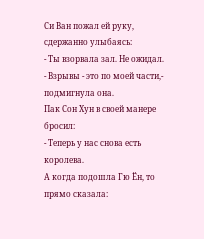Си Ван пожал ей руку, сдержанно улыбаясь:
- Ты взорвала зал. Не ожидал.
- Взрывы - это по моей части,- подмигнула она.
Пак Сон Хун в своей манере бросил:
- Теперь у нас снова есть королева.
А когда подошла Гю Ён, то прямо сказала: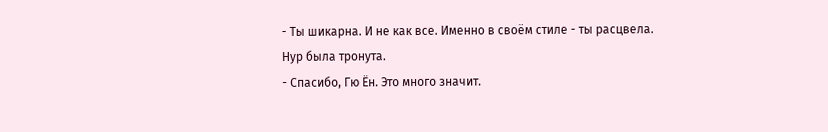- Ты шикарна. И не как все. Именно в своём стиле - ты расцвела.
Нур была тронута.
- Спасибо, Гю Ён. Это много значит.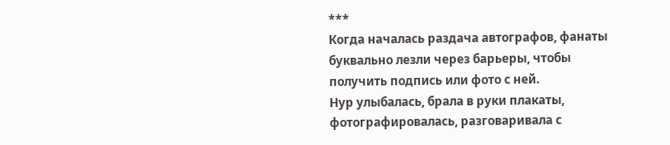***
Когда началась раздача автографов, фанаты буквально лезли через барьеры, чтобы получить подпись или фото с ней.
Нур улыбалась, брала в руки плакаты, фотографировалась, разговаривала с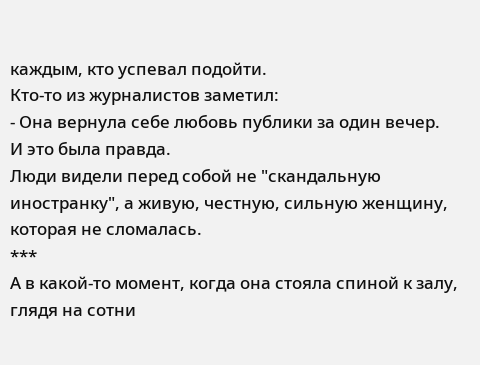каждым, кто успевал подойти.
Кто-то из журналистов заметил:
- Она вернула себе любовь публики за один вечер.
И это была правда.
Люди видели перед собой не "скандальную иностранку", а живую, честную, сильную женщину, которая не сломалась.
***
А в какой-то момент, когда она стояла спиной к залу, глядя на сотни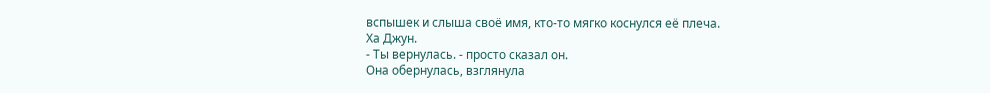вспышек и слыша своё имя, кто-то мягко коснулся её плеча.
Ха Джун.
- Ты вернулась. - просто сказал он.
Она обернулась, взглянула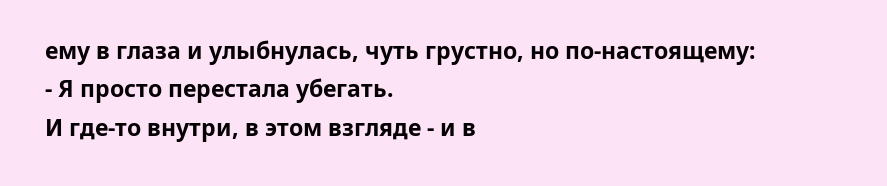ему в глаза и улыбнулась, чуть грустно, но по-настоящему:
- Я просто перестала убегать.
И где-то внутри, в этом взгляде - и в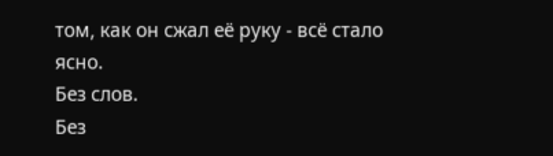том, как он сжал её руку - всё стало ясно.
Без слов.
Без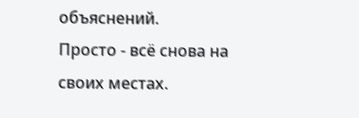объяснений.
Просто - всё снова на своих местах.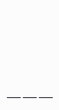___